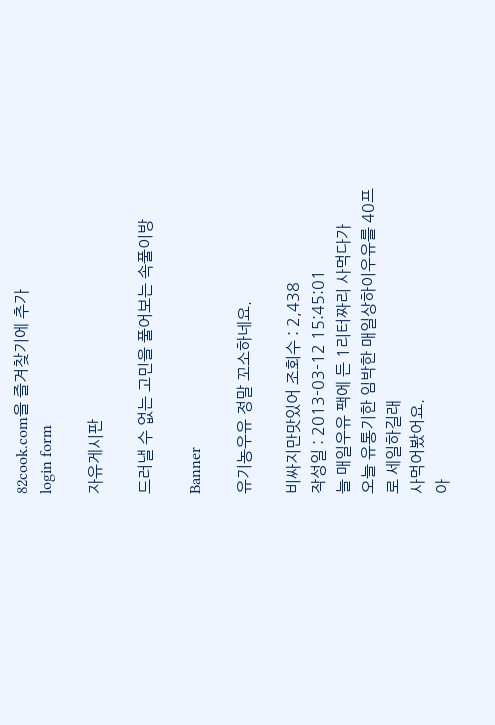82cook.com을 즐겨찾기에 추가
login form

자유게시판

드러낼 수 없는 고민을 풀어보는 속풀이방

Banner

유기농우유 정말 꼬소하네요.

비싸지만맛있어 조회수 : 2,438
작성일 : 2013-03-12 15:45:01
늘 매일우유 팩에 든 1리터짜리 사먹다가
오늘 유통기한 임박한 매일상하이우유를 40프로 세일하길래
사먹어봤어요.
아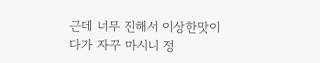근데 너무 진해서 이상한맛이다가 자꾸 마시니 정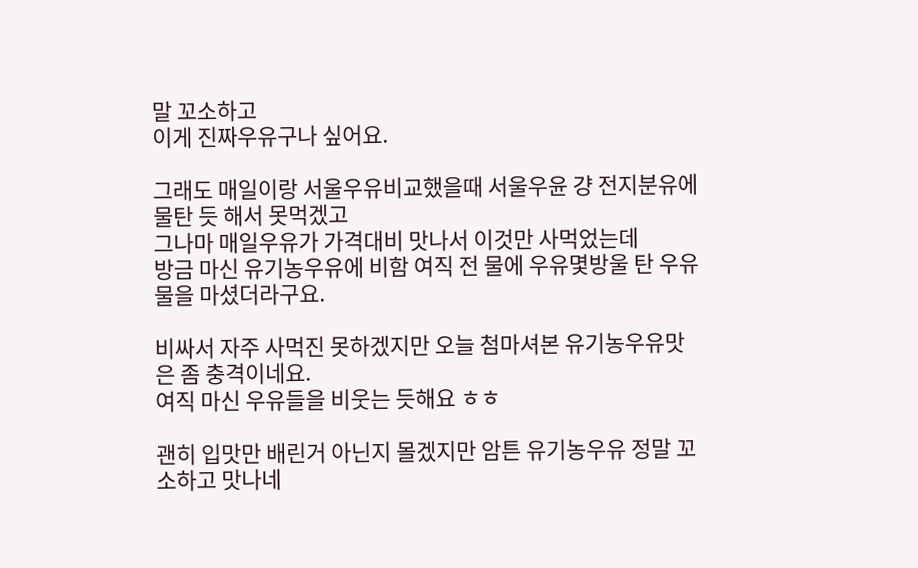말 꼬소하고
이게 진짜우유구나 싶어요.

그래도 매일이랑 서울우유비교했을때 서울우윤 걍 전지분유에 물탄 듯 해서 못먹겠고
그나마 매일우유가 가격대비 맛나서 이것만 사먹었는데
방금 마신 유기농우유에 비함 여직 전 물에 우유몇방울 탄 우유물을 마셨더라구요.

비싸서 자주 사먹진 못하겠지만 오늘 첨마셔본 유기농우유맛은 좀 충격이네요.
여직 마신 우유들을 비웃는 듯해요 ㅎㅎ

괜히 입맛만 배린거 아닌지 몰겠지만 암튼 유기농우유 정말 꼬소하고 맛나네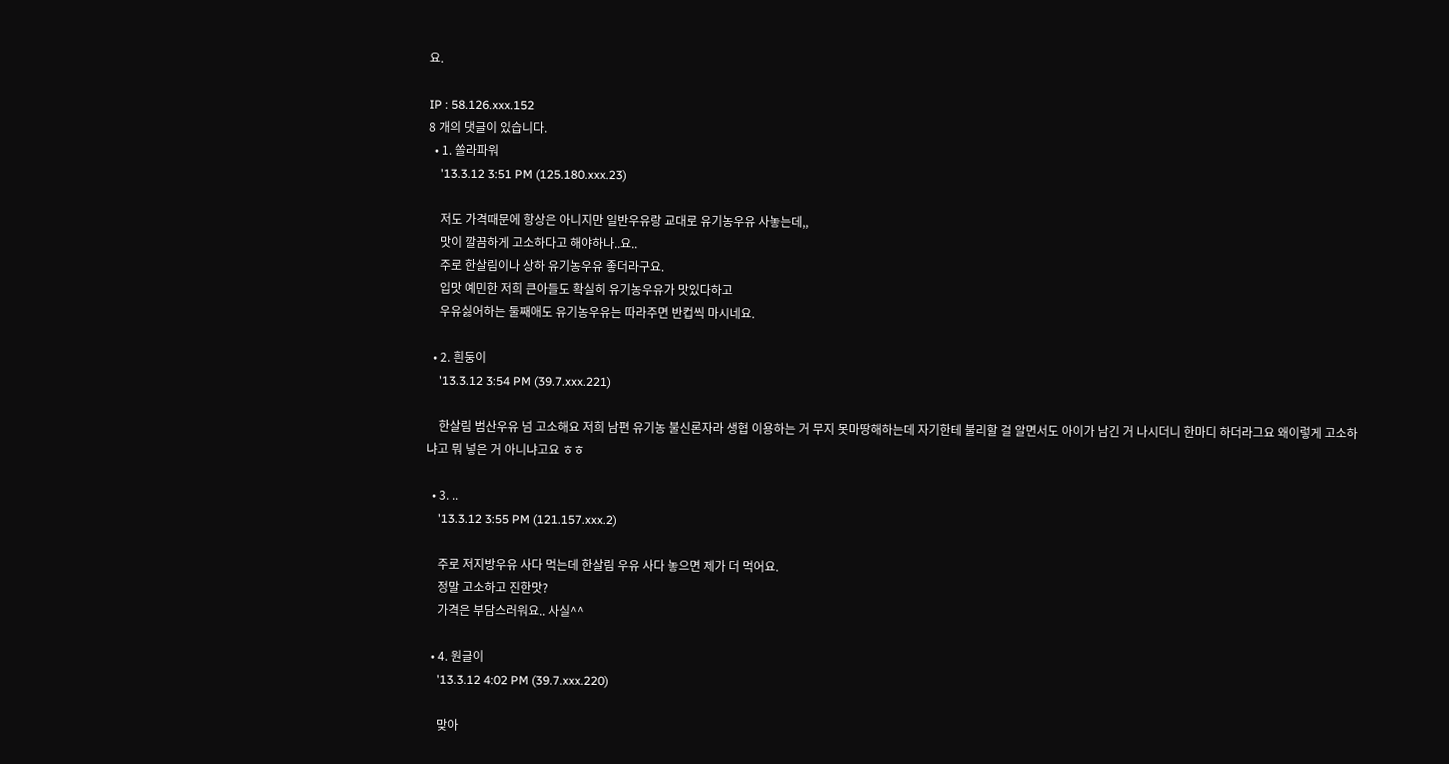요.

IP : 58.126.xxx.152
8 개의 댓글이 있습니다.
  • 1. 쏠라파워
    '13.3.12 3:51 PM (125.180.xxx.23)

    저도 가격때문에 항상은 아니지만 일반우유랑 교대로 유기농우유 사놓는데,,
    맛이 깔끔하게 고소하다고 해야하나..요..
    주로 한살림이나 상하 유기농우유 좋더라구요.
    입맛 예민한 저희 큰아들도 확실히 유기농우유가 맛있다하고
    우유싫어하는 둘째애도 유기농우유는 따라주면 반컵씩 마시네요.

  • 2. 흰둥이
    '13.3.12 3:54 PM (39.7.xxx.221)

    한살림 범산우유 넘 고소해요 저희 남편 유기농 불신론자라 생협 이용하는 거 무지 못마땅해하는데 자기한테 불리할 걸 알면서도 아이가 남긴 거 나시더니 한마디 하더라그요 왜이렇게 고소하냐고 뭐 넣은 거 아니냐고요 ㅎㅎ

  • 3. ..
    '13.3.12 3:55 PM (121.157.xxx.2)

    주로 저지방우유 사다 먹는데 한살림 우유 사다 놓으면 제가 더 먹어요.
    정말 고소하고 진한맛?
    가격은 부담스러워요.. 사실^^

  • 4. 원글이
    '13.3.12 4:02 PM (39.7.xxx.220)

    맞아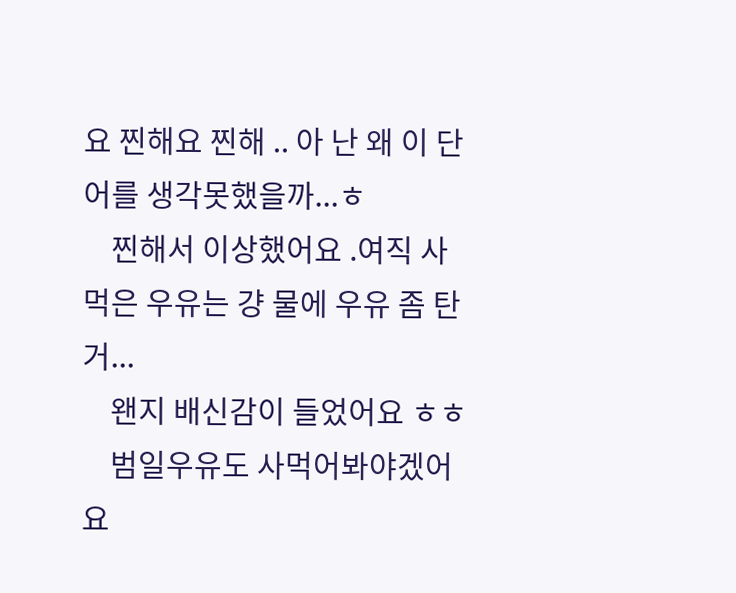요 찐해요 찐해 .. 아 난 왜 이 단어를 생각못했을까...ㅎ
    찐해서 이상했어요 .여직 사먹은 우유는 걍 물에 우유 좀 탄거...
    왠지 배신감이 들었어요 ㅎㅎ
    범일우유도 사먹어봐야겠어요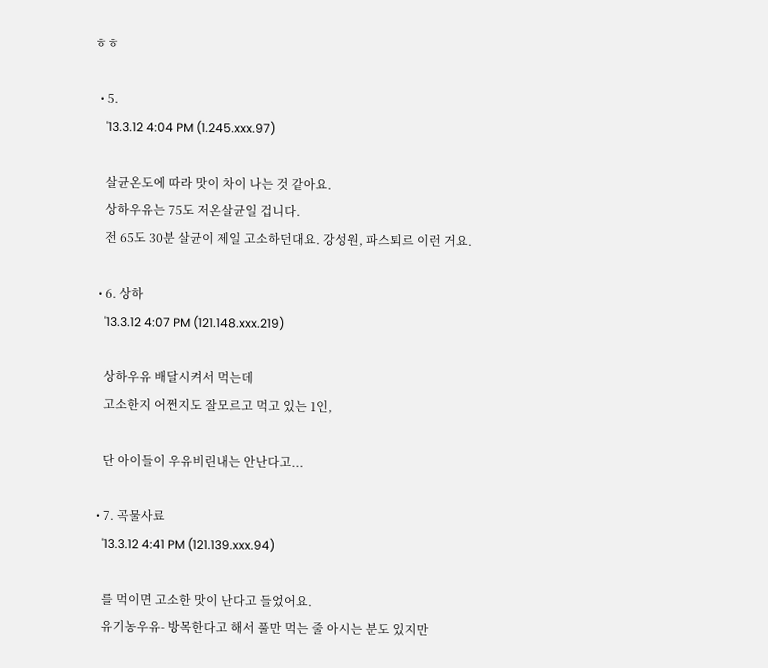ㅎㅎ

  • 5.
    '13.3.12 4:04 PM (1.245.xxx.97)

    살균온도에 따라 맛이 차이 나는 것 같아요.
    상하우유는 75도 저온살균일 겁니다.
    전 65도 30분 살균이 제일 고소하던대요. 강성원, 파스퇴르 이런 거요.

  • 6. 상하
    '13.3.12 4:07 PM (121.148.xxx.219)

    상하우유 배달시켜서 먹는데
    고소한지 어쩐지도 잘모르고 먹고 있는 1인,

    단 아이들이 우유비린내는 안난다고...

  • 7. 곡물사료
    '13.3.12 4:41 PM (121.139.xxx.94)

    를 먹이면 고소한 맛이 난다고 들었어요.
    유기농우유- 방목한다고 해서 풀만 먹는 줄 아시는 분도 있지만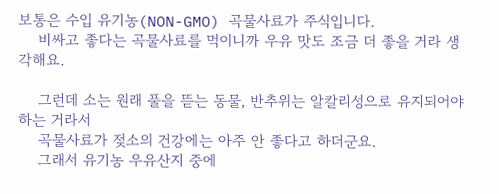보통은 수입 유기농(NON-GMO) 곡물사료가 주식입니다.
    비싸고 좋다는 곡물사료를 먹이니까 우유 맛도 조금 더 좋을 거라 생각해요.

    그런데 소는 원래 풀을 뜯는 동물, 반추위는 알칼리성으로 유지되어야 하는 거라서
    곡물사료가 젖소의 건강에는 아주 안 좋다고 하더군요.
    그래서 유기농 우유산지 중에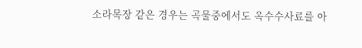소라목장 같은 경우는 곡물중에서도 옥수수사료를 아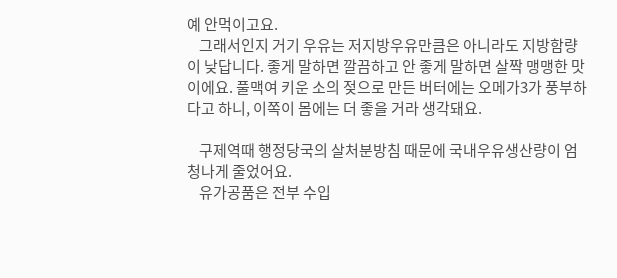예 안먹이고요.
    그래서인지 거기 우유는 저지방우유만큼은 아니라도 지방함량이 낮답니다. 좋게 말하면 깔끔하고 안 좋게 말하면 살짝 맹맹한 맛이에요. 풀맥여 키운 소의 젖으로 만든 버터에는 오메가3가 풍부하다고 하니, 이쪽이 몸에는 더 좋을 거라 생각돼요.

    구제역때 행정당국의 살처분방침 때문에 국내우유생산량이 엄청나게 줄었어요.
    유가공품은 전부 수입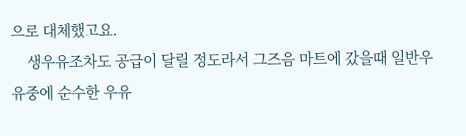으로 대체했고요.
    생우유조차도 공급이 달릴 정도라서 그즈음 마트에 갔을때 일반우유중에 순수한 우유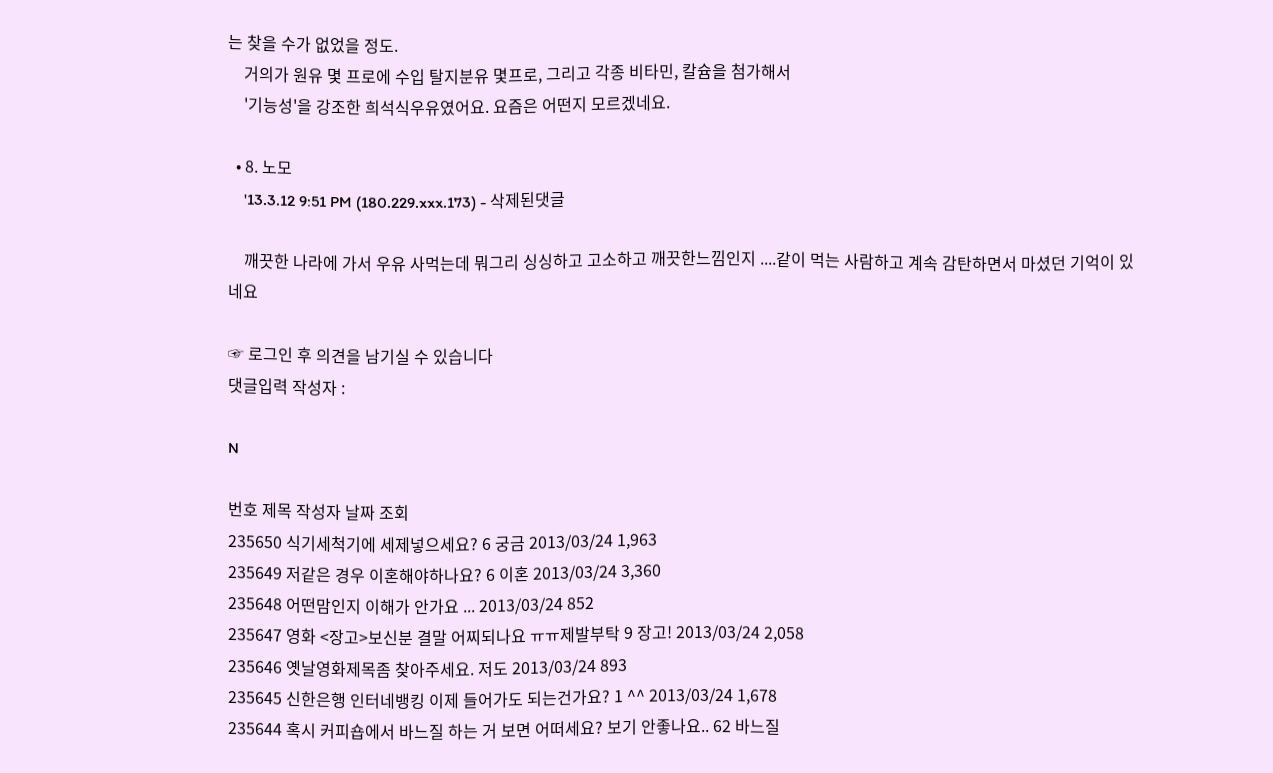는 찾을 수가 없었을 정도.
    거의가 원유 몇 프로에 수입 탈지분유 몇프로, 그리고 각종 비타민, 칼슘을 첨가해서
    '기능성'을 강조한 희석식우유였어요. 요즘은 어떤지 모르겠네요.

  • 8. 노모
    '13.3.12 9:51 PM (180.229.xxx.173) - 삭제된댓글

    깨끗한 나라에 가서 우유 사먹는데 뭐그리 싱싱하고 고소하고 깨끗한느낌인지 ....같이 먹는 사람하고 계속 감탄하면서 마셨던 기억이 있네요

☞ 로그인 후 의견을 남기실 수 있습니다
댓글입력 작성자 :

N

번호 제목 작성자 날짜 조회
235650 식기세척기에 세제넣으세요? 6 궁금 2013/03/24 1,963
235649 저같은 경우 이혼해야하나요? 6 이혼 2013/03/24 3,360
235648 어떤맘인지 이해가 안가요 ... 2013/03/24 852
235647 영화 <장고>보신분 결말 어찌되나요 ㅠㅠ제발부탁 9 장고! 2013/03/24 2,058
235646 옛날영화제목좀 찾아주세요. 저도 2013/03/24 893
235645 신한은행 인터네뱅킹 이제 들어가도 되는건가요? 1 ^^ 2013/03/24 1,678
235644 혹시 커피숍에서 바느질 하는 거 보면 어떠세요? 보기 안좋나요.. 62 바느질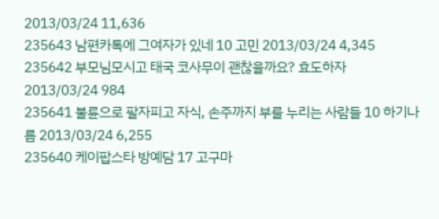2013/03/24 11,636
235643 남편카톡에 그여자가 있네 10 고민 2013/03/24 4,345
235642 부모님모시고 태국 코사무이 괜찮을까요? 효도하자 2013/03/24 984
235641 불륜으로 팔자피고 자식, 손주까지 부를 누리는 사람들 10 하기나름 2013/03/24 6,255
235640 케이팝스타 방예담 17 고구마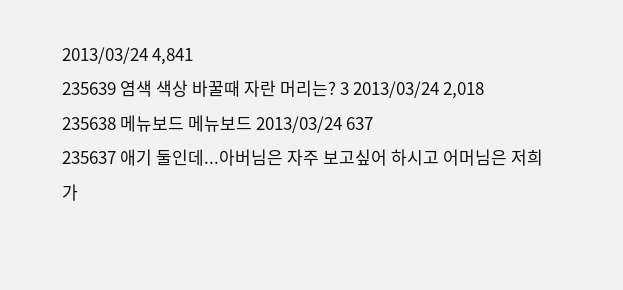2013/03/24 4,841
235639 염색 색상 바꿀때 자란 머리는? 3 2013/03/24 2,018
235638 메뉴보드 메뉴보드 2013/03/24 637
235637 애기 둘인데...아버님은 자주 보고싶어 하시고 어머님은 저희가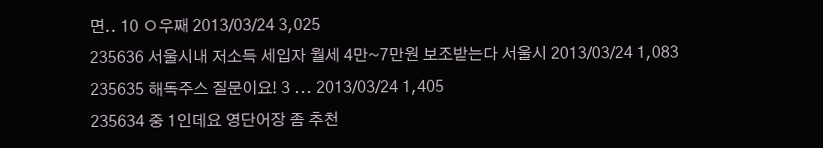면.. 10 ㅇ우째 2013/03/24 3,025
235636 서울시내 저소득 세입자 월세 4만~7만원 보조받는다 서울시 2013/03/24 1,083
235635 해독주스 질문이요! 3 ... 2013/03/24 1,405
235634 중 1인데요 영단어장 좀 추천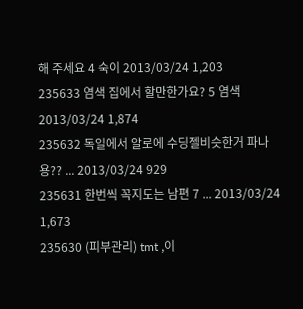해 주세요 4 숙이 2013/03/24 1,203
235633 염색 집에서 할만한가요? 5 염색 2013/03/24 1,874
235632 독일에서 알로에 수딩젤비슷한거 파나용?? ... 2013/03/24 929
235631 한번씩 꼭지도는 남편 7 ... 2013/03/24 1,673
235630 (피부관리) tmt ,이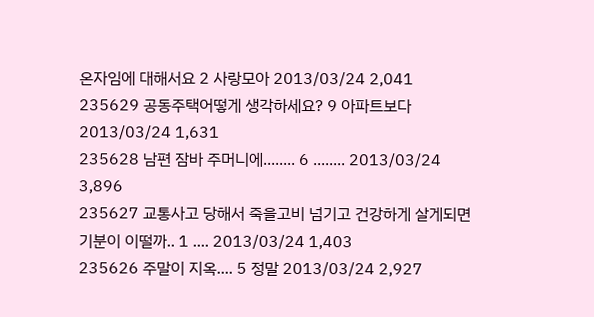온자임에 대해서요 2 사랑모아 2013/03/24 2,041
235629 공동주택어떻게 생각하세요? 9 아파트보다 2013/03/24 1,631
235628 남편 잠바 주머니에........ 6 ........ 2013/03/24 3,896
235627 교통사고 당해서 죽을고비 넘기고 건강하게 살게되면 기분이 이떨까.. 1 .... 2013/03/24 1,403
235626 주말이 지옥.... 5 정말 2013/03/24 2,927